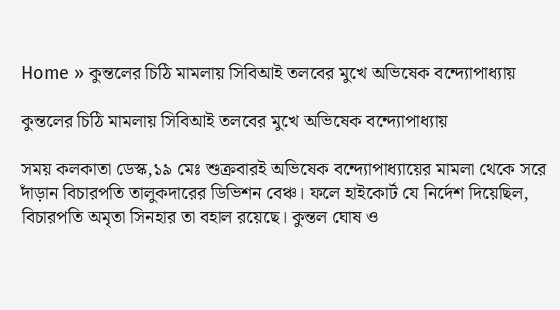Home » কুন্তলের চিঠি মামলায় সিবিআই তলবের মুখে অভিষেক বন্দ্যোপাধ্যায়

কুন্তলের চিঠি মামলায় সিবিআই তলবের মুখে অভিষেক বন্দ্যোপাধ্যায়

সময় কলকাতা ডেস্ক,১৯ মেঃ শুক্রবারই অভিষেক বন্দ্যোপাধ্যায়ের মামলা থেকে সরে দাঁড়ান বিচারপতি তালুকদারের ডিভিশন বেঞ্চ। ফলে হাইকোর্ট যে নির্দেশ দিয়েছিল, বিচারপতি অমৃতা সিনহার তা বহাল রয়েছে। কুন্তল ঘোষ ও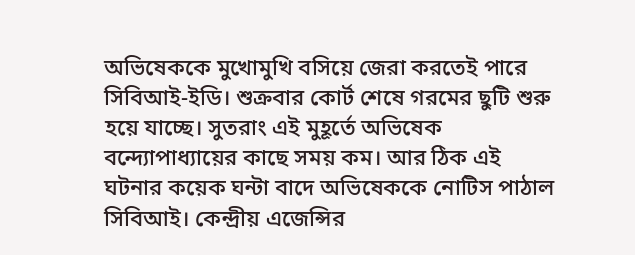অভিষেককে মুখোমুখি বসিয়ে জেরা করতেই পারে সিবিআই-ইডি। শুক্রবার কোর্ট শেষে গরমের ছুটি শুরু হয়ে যাচ্ছে। সুতরাং এই মুহূর্তে অভিষেক বন্দ্যোপাধ্যায়ের কাছে সময় কম। আর ঠিক এই ঘটনার কয়েক ঘন্টা বাদে অভিষেককে নোটিস পাঠাল সিবিআই। কেন্দ্রীয় এজেন্সির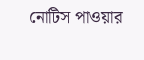নোটিস পাওয়ার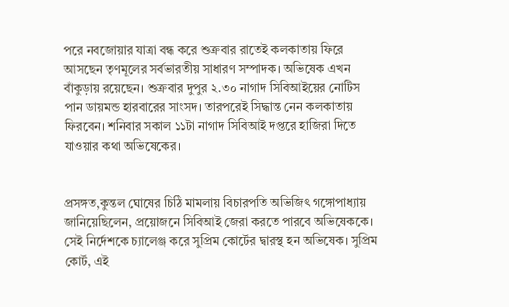পরে নবজোয়ার যাত্রা বন্ধ করে শুক্রবার রাতেই কলকাতায় ফিরে আসছেন তৃণমূলের সর্বভারতীয় সাধারণ সম্পাদক। অভিষেক এখন বাঁকুড়ায় রয়েছেন। শুক্রবার দুপুর ২.৩০ নাগাদ সিবিআইয়ের নোটিস পান ডায়মন্ড হারবারের সাংসদ। তারপরেই সিদ্ধান্ত নেন কলকাতায় ফিরবেন। শনিবার সকাল ১১টা নাগাদ সিবিআই দপ্তরে হাজিরা দিতে যাওয়ার কথা অভিষেকের।


প্রসঙ্গত,কুন্তল ঘোষের চিঠি মামলায় বিচারপতি অভিজিৎ গঙ্গোপাধ্যায় জানিয়েছিলেন, প্রয়োজনে সিবিআই জেরা করতে পারবে অভিষেককে। সেই নির্দেশকে চ্যালেঞ্জ করে সুপ্রিম কোর্টের দ্বারস্থ হন অভিষেক। সুপ্রিম কোর্ট, এই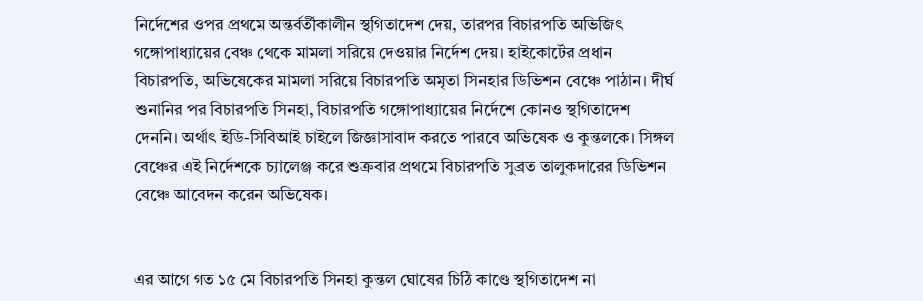নির্দেশের ওপর প্রথমে অন্তর্বর্তীকালীন স্থগিতাদেশ দেয়, তারপর বিচারপতি অভিজিৎ গঙ্গোপাধ্যায়ের বেঞ্চ থেকে মামলা সরিয়ে দেওয়ার নির্দেশ দেয়। হাইকোর্টের প্রধান বিচারপতি, অভিষেকের মামলা সরিয়ে বিচারপতি অমৃতা সিনহার ডিভিশন বেঞ্চে পাঠান। দীর্ঘ শুনানির পর বিচারপতি সিনহা, বিচারপতি গঙ্গোপাধ্যায়ের নির্দেশে কোনও স্থগিতাদেশ দেননি। অর্থাৎ ইডি-সিবিআই চাইলে জিজ্ঞাসাবাদ করতে পারবে অভিষেক ও কুন্তলকে। সিঙ্গল বেঞ্চের এই নির্দেশকে চ্যালেঞ্জ করে শুক্রবার প্রথমে বিচারপতি সুব্রত তালুকদারের ডিভিশন বেঞ্চে আবেদন করেন অভিষেক।


এর আগে গত ১৫ মে বিচারপতি সিনহা কুন্তল ঘোষের চিঠি কাণ্ডে স্থগিতাদেশ না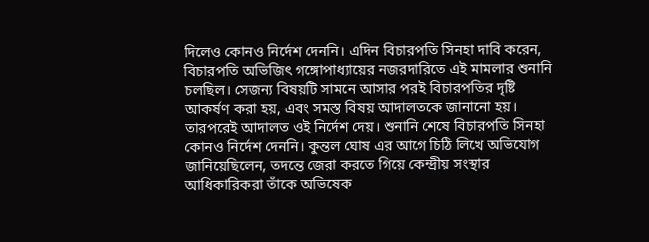দিলেও কোনও নির্দেশ দেননি। এদিন বিচারপতি সিনহা দাবি করেন, বিচারপতি অভিজিৎ গঙ্গোপাধ্যায়ের নজরদারিতে এই মামলার শুনানি চলছিল। সেজন্য বিষয়টি সামনে আসার পরই বিচারপতির দৃষ্টি আকর্ষণ করা হয়, এবং সমস্ত বিষয় আদালতকে জানানো হয়। তারপরেই আদালত ওই নির্দেশ দেয়। শুনানি শেষে বিচারপতি সিনহা কোনও নির্দেশ দেননি। কুন্তল ঘোষ এর আগে চিঠি লিখে অভিযোগ জানিয়েছিলেন, তদন্তে জেরা করতে গিয়ে কেন্দ্রীয় সংস্থার আধিকারিকরা তাঁকে অভিষেক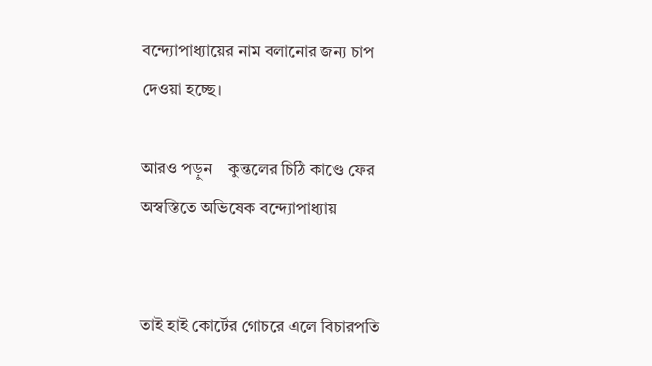বন্দ্যোপাধ্যায়ের নাম বলানোর জন্য চাপ দেওয়া হচ্ছে।

আরও পড়ুন    কুন্তলের চিঠি কাণ্ডে ফের অস্বস্তিতে অভিষেক বন্দ্যোপাধ্যায়


তাই হাই কোর্টের গোচরে এলে বিচারপতি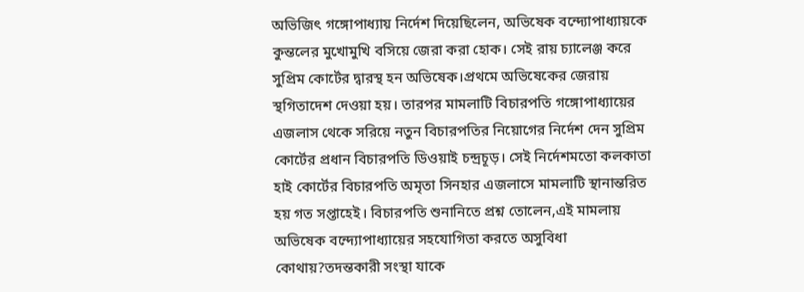অভিজিৎ গঙ্গোপাধ্যায় নির্দেশ দিয়েছিলেন, অভিষেক বন্দ্যোপাধ্যায়কে কুন্তলের মুখোমুখি বসিয়ে জেরা করা হোক। সেই রায় চ্যালেঞ্জ করে সুপ্রিম কোর্টের দ্বারস্থ হন অভিষেক।প্রথমে অভিষেকের জেরায় স্থগিতাদেশ দেওয়া হয়। তারপর মামলাটি বিচারপতি গঙ্গোপাধ্যায়ের এজলাস থেকে সরিয়ে নতুন বিচারপতির নিয়োগের নির্দেশ দেন সুপ্রিম কোর্টের প্রধান বিচারপতি ডিওয়াই চন্দ্রচূড়। সেই নির্দেশমতো কলকাতা হাই কোর্টের বিচারপতি অমৃতা সিনহার এজলাসে মামলাটি স্থানান্তরিত হয় গত সপ্তাহেই। বিচারপতি শুনানিতে প্রশ্ন তোলেন,এই মামলায় অভিষেক বন্দ্যোপাধ্যায়ের সহযোগিতা করতে অসুবিধা কোথায়?তদন্তকারী সংস্থা যাকে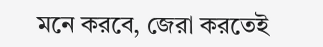মনে করবে, জেরা করতেই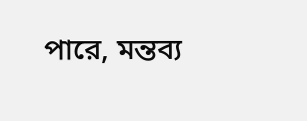পারে, মন্তব্য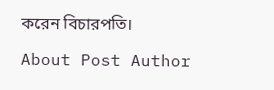করেন বিচারপতি।

About Post Author